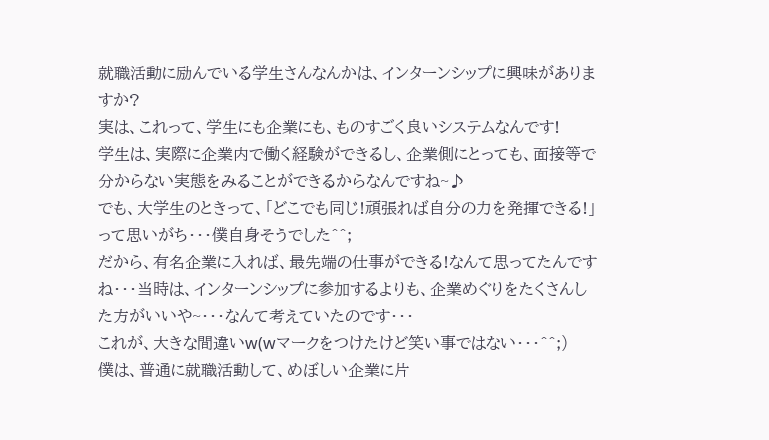就職活動に励んでいる学生さんなんかは、インターンシップに興味がありますか?
実は、これって、学生にも企業にも、ものすごく良いシステムなんです!
学生は、実際に企業内で働く経験ができるし、企業側にとっても、面接等で分からない実態をみることができるからなんですね~♪
でも、大学生のときって、「どこでも同じ!頑張れば自分の力を発揮できる!」って思いがち・・・僕自身そうでした^^;
だから、有名企業に入れば、最先端の仕事ができる!なんて思ってたんですね・・・当時は、インターンシップに参加するよりも、企業めぐりをたくさんした方がいいや~・・・なんて考えていたのです・・・
これが、大きな間違いw(wマークをつけたけど笑い事ではない・・・^^;)
僕は、普通に就職活動して、めぼしい企業に片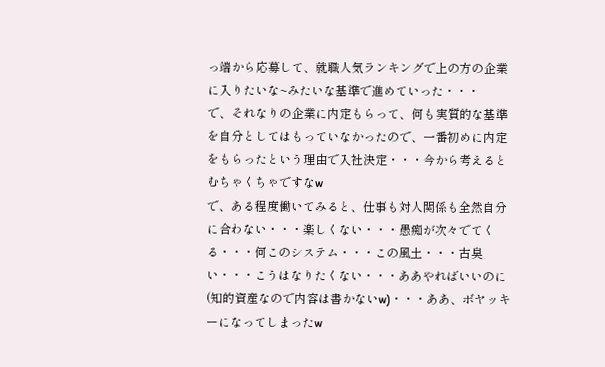っ端から応募して、就職人気ランキングで上の方の企業に入りたいな~みたいな基準で進めていった・・・
で、それなりの企業に内定もらって、何も実質的な基準を自分としてはもっていなかったので、一番初めに内定をもらったという理由で入社決定・・・今から考えるとむちゃくちゃですなw
で、ある程度働いてみると、仕事も対人関係も全然自分に合わない・・・楽しくない・・・愚痴が次々でてくる・・・何このシステム・・・この風土・・・古臭い・・・こうはなりたくない・・・ああやればいいのに(知的資産なので内容は書かないw)・・・ああ、ボヤッキーになってしまったw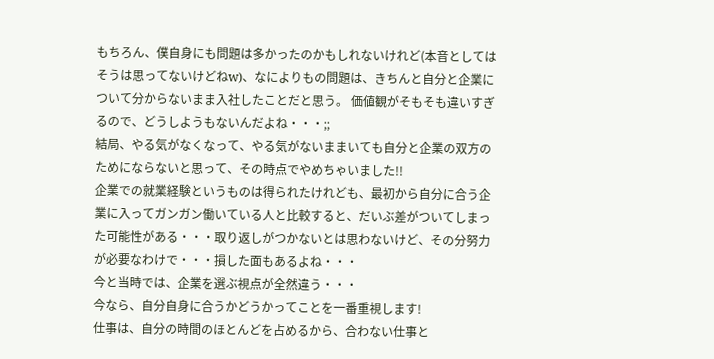もちろん、僕自身にも問題は多かったのかもしれないけれど(本音としてはそうは思ってないけどねw)、なによりもの問題は、きちんと自分と企業について分からないまま入社したことだと思う。 価値観がそもそも違いすぎるので、どうしようもないんだよね・・・;;
結局、やる気がなくなって、やる気がないままいても自分と企業の双方のためにならないと思って、その時点でやめちゃいました!!
企業での就業経験というものは得られたけれども、最初から自分に合う企業に入ってガンガン働いている人と比較すると、だいぶ差がついてしまった可能性がある・・・取り返しがつかないとは思わないけど、その分努力が必要なわけで・・・損した面もあるよね・・・
今と当時では、企業を選ぶ視点が全然違う・・・
今なら、自分自身に合うかどうかってことを一番重視します!
仕事は、自分の時間のほとんどを占めるから、合わない仕事と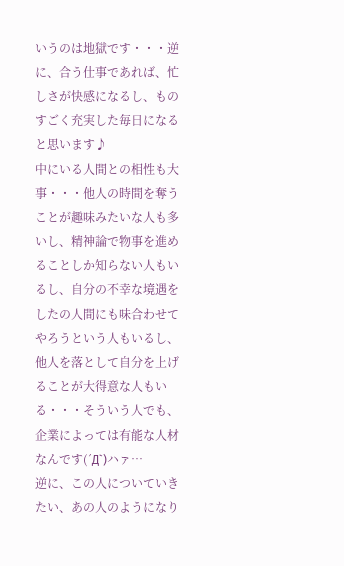いうのは地獄です・・・逆に、合う仕事であれば、忙しさが快感になるし、ものすごく充実した毎日になると思います♪
中にいる人間との相性も大事・・・他人の時間を奪うことが趣味みたいな人も多いし、精神論で物事を進めることしか知らない人もいるし、自分の不幸な境遇をしたの人間にも味合わせてやろうという人もいるし、他人を落として自分を上げることが大得意な人もいる・・・そういう人でも、企業によっては有能な人材なんです(´Д`)ハァ…
逆に、この人についていきたい、あの人のようになり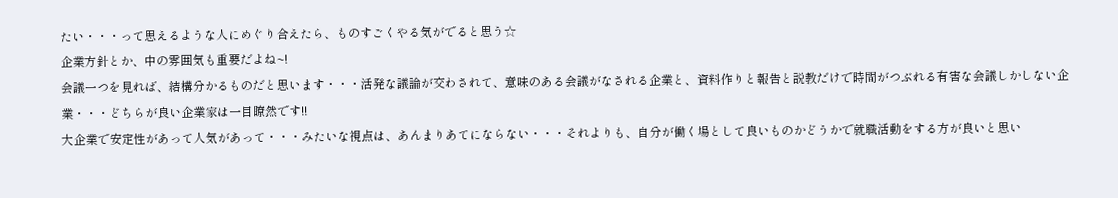たい・・・って思えるような人にめぐり合えたら、ものすごくやる気がでると思う☆
企業方針とか、中の雰囲気も重要だよね~!
会議一つを見れば、結構分かるものだと思います・・・活発な議論が交わされて、意味のある会議がなされる企業と、資料作りと報告と説教だけで時間がつぶれる有害な会議しかしない企業・・・どちらが良い企業家は一目瞭然です!!
大企業で安定性があって人気があって・・・みたいな視点は、あんまりあてにならない・・・それよりも、自分が働く場として良いものかどうかで就職活動をする方が良いと思い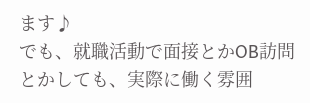ます♪
でも、就職活動で面接とかOB訪問とかしても、実際に働く雰囲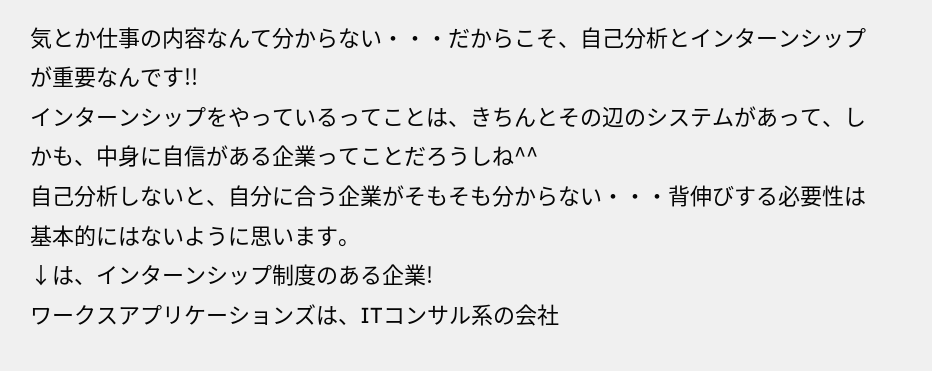気とか仕事の内容なんて分からない・・・だからこそ、自己分析とインターンシップが重要なんです!!
インターンシップをやっているってことは、きちんとその辺のシステムがあって、しかも、中身に自信がある企業ってことだろうしね^^
自己分析しないと、自分に合う企業がそもそも分からない・・・背伸びする必要性は基本的にはないように思います。
↓は、インターンシップ制度のある企業!
ワークスアプリケーションズは、ITコンサル系の会社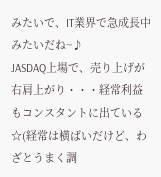みたいで、IT業界で急成長中みたいだね~♪
JASDAQ上場で、売り上げが右肩上がり・・・経常利益もコンスタントに出ている☆(経常は横ばいだけど、わざとうまく調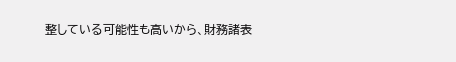整している可能性も高いから、財務諸表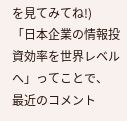を見てみてね!)
「日本企業の情報投資効率を世界レベルへ」ってことで、
最近のコメント